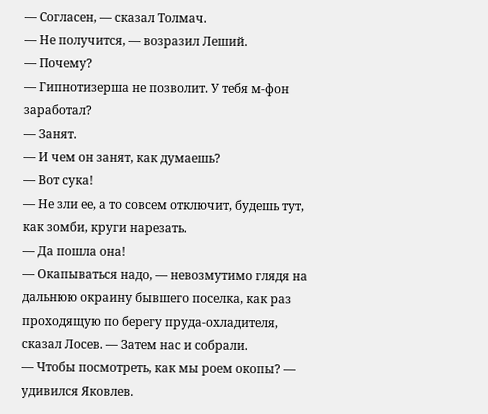— Согласен, — сказал Толмач.
— Не получится, — возразил Леший.
— Почему?
— Гипнотизерша не позволит. У тебя м-фон заработал?
— Занят.
— И чем он занят, как думаешь?
— Вот сука!
— Не зли ее, а то совсем отключит, будешь тут, как зомби, круги нарезать.
— Да пошла она!
— Окапываться надо, — невозмутимо глядя на дальнюю окраину бывшего поселка, как раз проходящую по берегу пруда-охладителя, сказал Лосев. — Затем нас и собрали.
— Чтобы посмотреть, как мы роем окопы? — удивился Яковлев.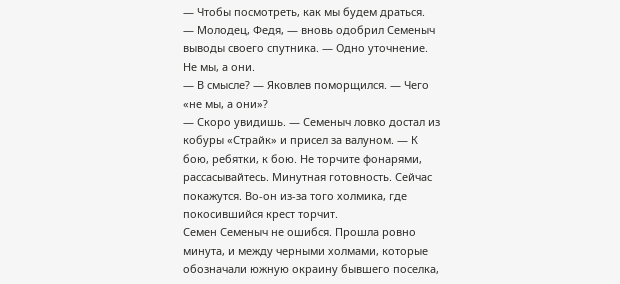— Чтобы посмотреть, как мы будем драться.
— Молодец, Федя, — вновь одобрил Семеныч выводы своего спутника. — Одно уточнение. Не мы, а они.
— В смысле? — Яковлев поморщился. — Чего «не мы, а они»?
— Скоро увидишь. — Семеныч ловко достал из кобуры «Страйк» и присел за валуном. — К бою, ребятки, к бою. Не торчите фонарями, рассасывайтесь. Минутная готовность. Сейчас покажутся. Во-он из-за того холмика, где покосившийся крест торчит.
Семен Семеныч не ошибся. Прошла ровно минута, и между черными холмами, которые обозначали южную окраину бывшего поселка,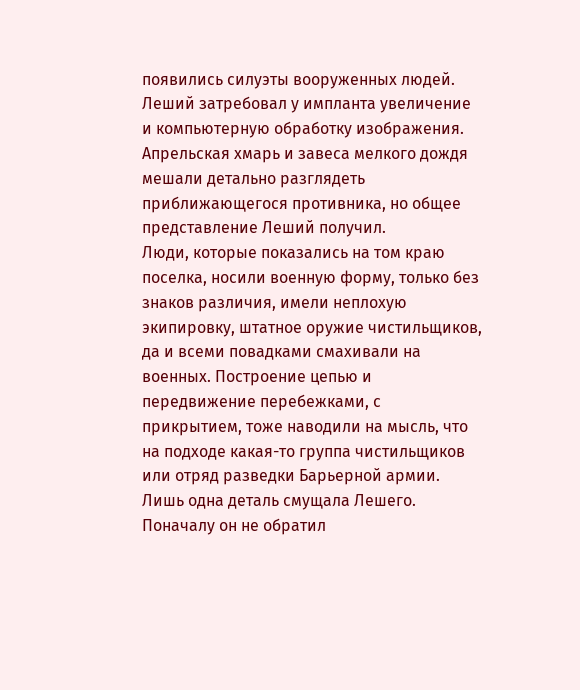появились силуэты вооруженных людей. Леший затребовал у импланта увеличение и компьютерную обработку изображения. Апрельская хмарь и завеса мелкого дождя мешали детально разглядеть приближающегося противника, но общее представление Леший получил.
Люди, которые показались на том краю поселка, носили военную форму, только без знаков различия, имели неплохую экипировку, штатное оружие чистильщиков, да и всеми повадками смахивали на военных. Построение цепью и передвижение перебежками, с прикрытием, тоже наводили на мысль, что на подходе какая-то группа чистильщиков или отряд разведки Барьерной армии.
Лишь одна деталь смущала Лешего. Поначалу он не обратил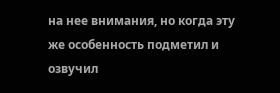на нее внимания, но когда эту же особенность подметил и озвучил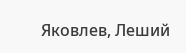Яковлев, Леший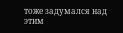тоже задумался над этим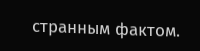странным фактом.